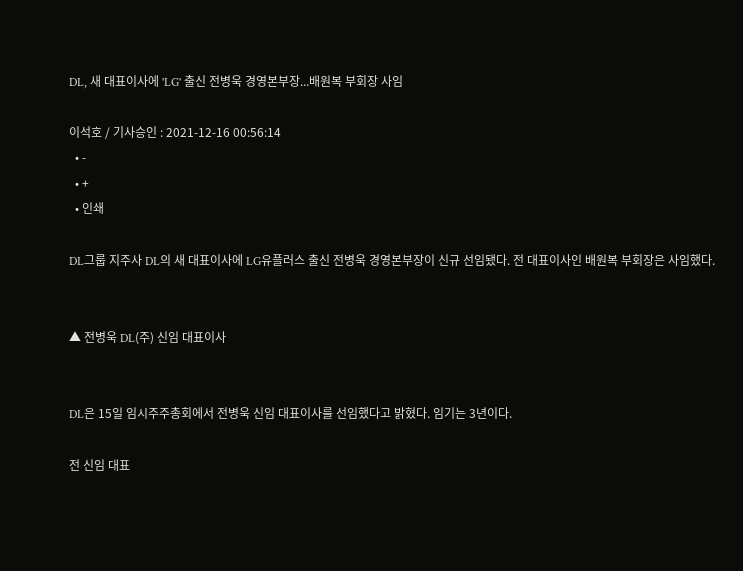DL, 새 대표이사에 'LG' 출신 전병욱 경영본부장...배원복 부회장 사임

이석호 / 기사승인 : 2021-12-16 00:56:14
  • -
  • +
  • 인쇄

DL그룹 지주사 DL의 새 대표이사에 LG유플러스 출신 전병욱 경영본부장이 신규 선임됐다. 전 대표이사인 배원복 부회장은 사임했다.


▲ 전병욱 DL(주) 신임 대표이사


DL은 15일 임시주주총회에서 전병욱 신임 대표이사를 선임했다고 밝혔다. 임기는 3년이다.

전 신임 대표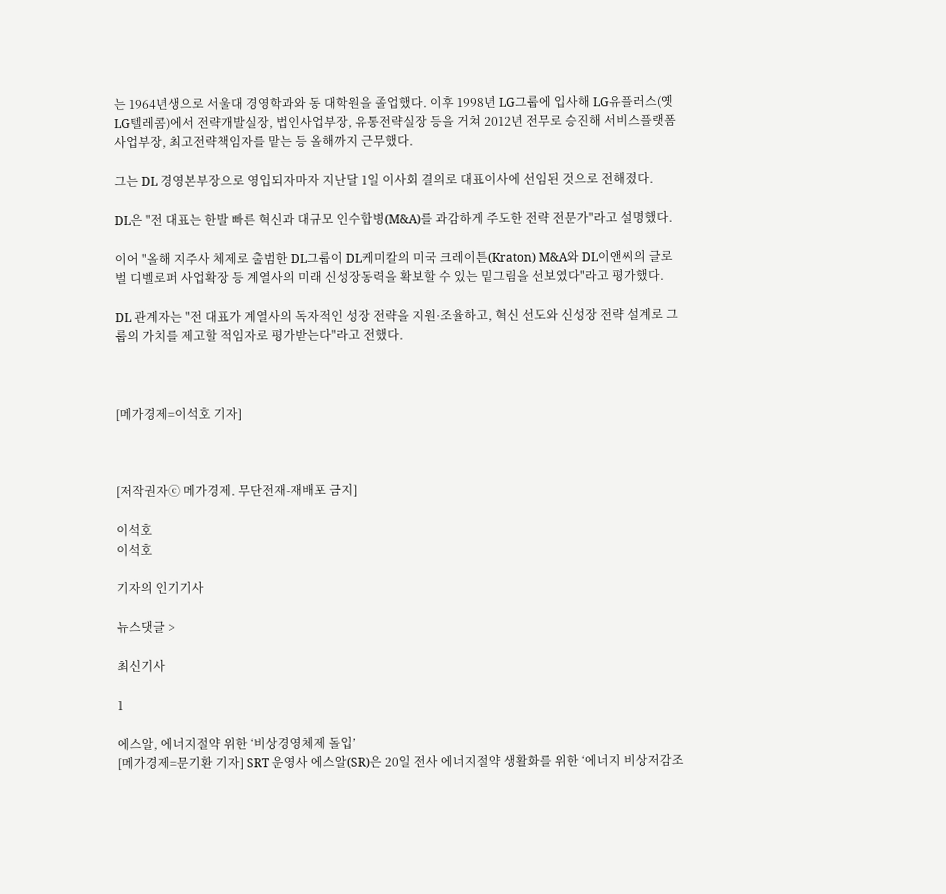는 1964년생으로 서울대 경영학과와 동 대학원을 졸업했다. 이후 1998년 LG그룹에 입사해 LG유플러스(옛 LG텔레콤)에서 전략개발실장, 법인사업부장, 유통전략실장 등을 거쳐 2012년 전무로 승진해 서비스플랫폼사업부장, 최고전략책임자를 맡는 등 올해까지 근무했다.

그는 DL 경영본부장으로 영입되자마자 지난달 1일 이사회 결의로 대표이사에 선임된 것으로 전해졌다.

DL은 "전 대표는 한발 빠른 혁신과 대규모 인수합병(M&A)를 과감하게 주도한 전략 전문가"라고 설명했다.

이어 "올해 지주사 체제로 출범한 DL그룹이 DL케미칼의 미국 크레이튼(Kraton) M&A와 DL이앤씨의 글로벌 디벨로퍼 사업확장 등 계열사의 미래 신성장동력을 확보할 수 있는 밑그림을 선보였다"라고 평가했다.

DL 관계자는 "전 대표가 계열사의 독자적인 성장 전략을 지원·조율하고, 혁신 선도와 신성장 전략 설계로 그룹의 가치를 제고할 적임자로 평가받는다"라고 전했다.



[메가경제=이석호 기자]



[저작권자ⓒ 메가경제. 무단전재-재배포 금지]

이석호
이석호

기자의 인기기사

뉴스댓글 >

최신기사

1

에스알, 에너지절약 위한 ‘비상경영체제 돌입’
[메가경제=문기환 기자] SRT 운영사 에스알(SR)은 20일 전사 에너지절약 생활화를 위한 ‘에너지 비상저감조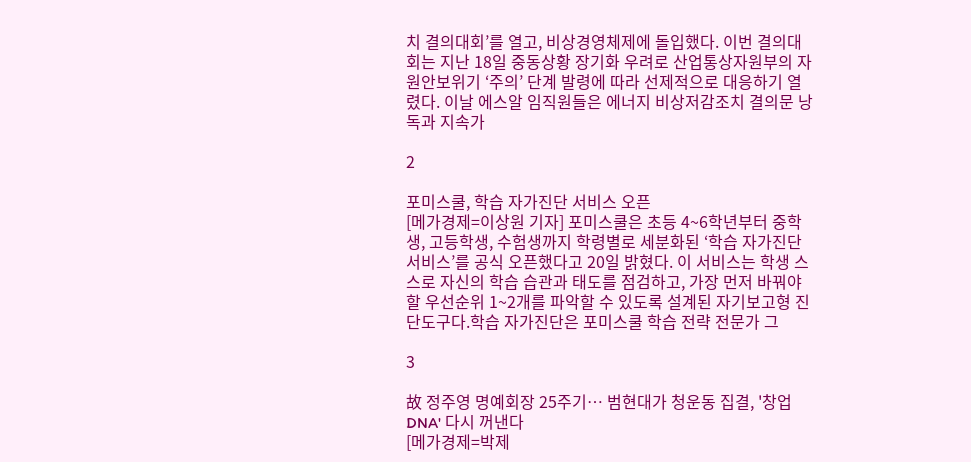치 결의대회’를 열고, 비상경영체제에 돌입했다. 이번 결의대회는 지난 18일 중동상황 장기화 우려로 산업통상자원부의 자원안보위기 ‘주의’ 단계 발령에 따라 선제적으로 대응하기 열렸다. 이날 에스알 임직원들은 에너지 비상저감조치 결의문 낭독과 지속가

2

포미스쿨, 학습 자가진단 서비스 오픈
[메가경제=이상원 기자] 포미스쿨은 초등 4~6학년부터 중학생, 고등학생, 수험생까지 학령별로 세분화된 ‘학습 자가진단 서비스’를 공식 오픈했다고 20일 밝혔다. 이 서비스는 학생 스스로 자신의 학습 습관과 태도를 점검하고, 가장 먼저 바꿔야 할 우선순위 1~2개를 파악할 수 있도록 설계된 자기보고형 진단도구다.학습 자가진단은 포미스쿨 학습 전략 전문가 그

3

故 정주영 명예회장 25주기… 범현대가 청운동 집결, '창업 DNA' 다시 꺼낸다
[메가경제=박제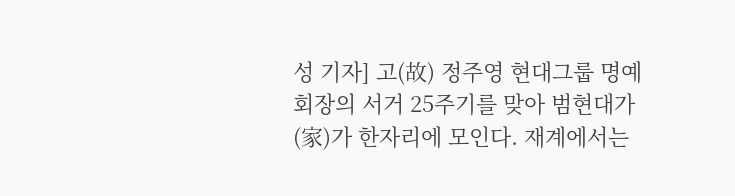성 기자] 고(故) 정주영 현대그룹 명예회장의 서거 25주기를 맞아 범현대가(家)가 한자리에 모인다. 재계에서는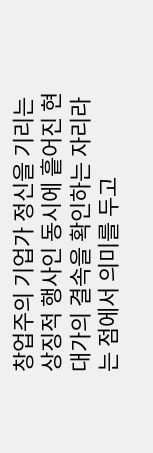창업주의 기업가 정신을 기리는 상징적 행사인 동시에 흩어진 현대가의 결속을 확인하는 자리라는 점에서 의미를 두고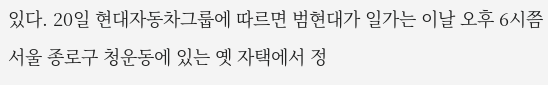있다. 20일 현대자동차그룹에 따르면 범현대가 일가는 이날 오후 6시쯤 서울 종로구 청운동에 있는 옛 자택에서 정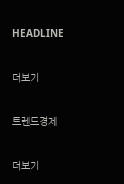HEADLINE

더보기

트렌드경제

더보기